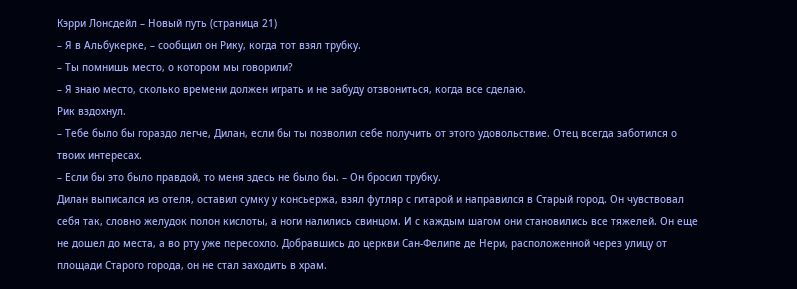Кэрри Лонсдейл – Новый путь (страница 21)
– Я в Альбукерке, – сообщил он Рику, когда тот взял трубку.
– Ты помнишь место, о котором мы говорили?
– Я знаю место, сколько времени должен играть и не забуду отзвониться, когда все сделаю.
Рик вздохнул.
– Тебе было бы гораздо легче, Дилан, если бы ты позволил себе получить от этого удовольствие. Отец всегда заботился о твоих интересах.
– Если бы это было правдой, то меня здесь не было бы. – Он бросил трубку.
Дилан выписался из отеля, оставил сумку у консьержа, взял футляр с гитарой и направился в Старый город. Он чувствовал себя так, словно желудок полон кислоты, а ноги налились свинцом. И с каждым шагом они становились все тяжелей. Он еще не дошел до места, а во рту уже пересохло. Добравшись до церкви Сан-Фелипе де Нери, расположенной через улицу от площади Старого города, он не стал заходить в храм.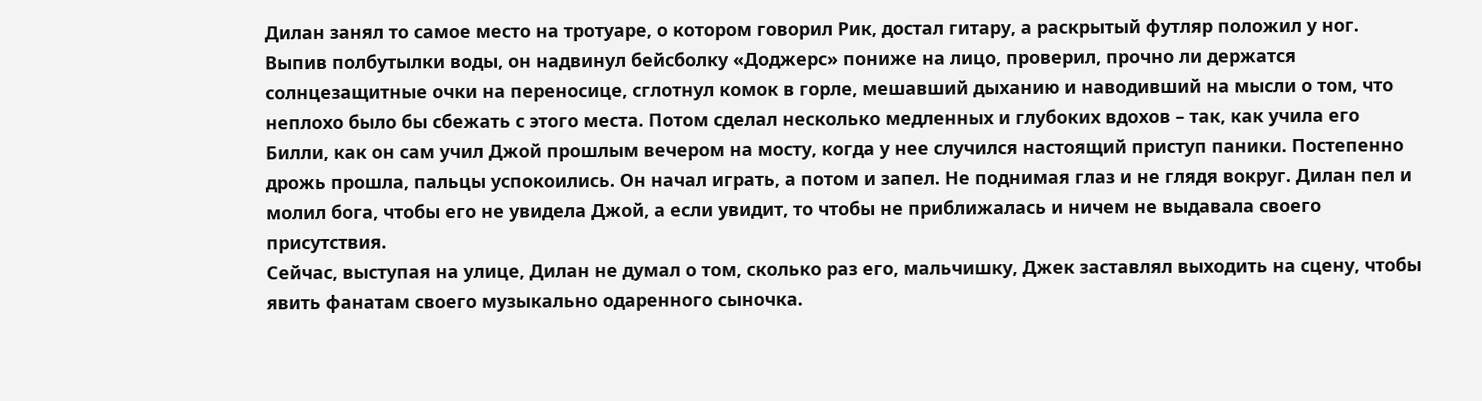Дилан занял то самое место на тротуаре, о котором говорил Рик, достал гитару, а раскрытый футляр положил у ног.
Выпив полбутылки воды, он надвинул бейсболку «Доджерс» пониже на лицо, проверил, прочно ли держатся солнцезащитные очки на переносице, сглотнул комок в горле, мешавший дыханию и наводивший на мысли о том, что неплохо было бы сбежать с этого места. Потом сделал несколько медленных и глубоких вдохов – так, как учила его Билли, как он сам учил Джой прошлым вечером на мосту, когда у нее случился настоящий приступ паники. Постепенно дрожь прошла, пальцы успокоились. Он начал играть, а потом и запел. Не поднимая глаз и не глядя вокруг. Дилан пел и молил бога, чтобы его не увидела Джой, а если увидит, то чтобы не приближалась и ничем не выдавала своего присутствия.
Сейчас, выступая на улице, Дилан не думал о том, сколько раз его, мальчишку, Джек заставлял выходить на сцену, чтобы явить фанатам своего музыкально одаренного сыночка.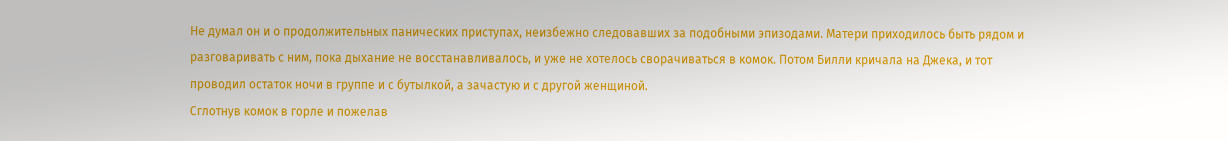Не думал он и о продолжительных панических приступах, неизбежно следовавших за подобными эпизодами. Матери приходилось быть рядом и разговаривать с ним, пока дыхание не восстанавливалось, и уже не хотелось сворачиваться в комок. Потом Билли кричала на Джека, и тот проводил остаток ночи в группе и с бутылкой, а зачастую и с другой женщиной.
Сглотнув комок в горле и пожелав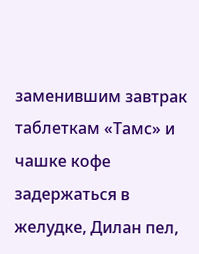заменившим завтрак таблеткам «Тамс» и чашке кофе задержаться в желудке, Дилан пел,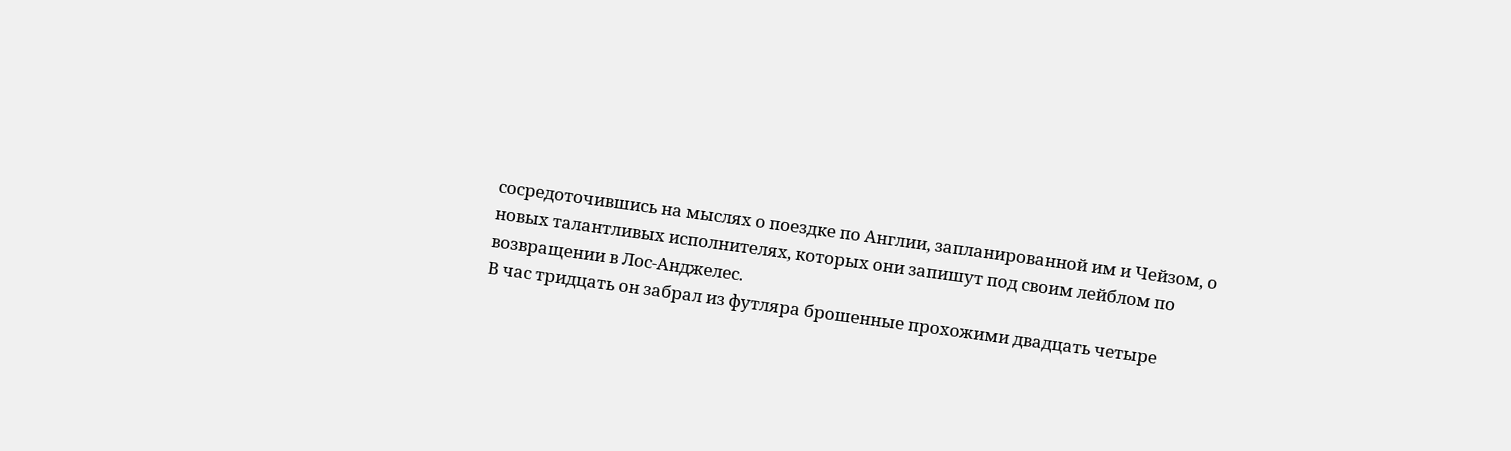сосредоточившись на мыслях о поездке по Англии, запланированной им и Чейзом, о новых талантливых исполнителях, которых они запишут под своим лейблом по возвращении в Лос-Анджелес.
В час тридцать он забрал из футляра брошенные прохожими двадцать четыре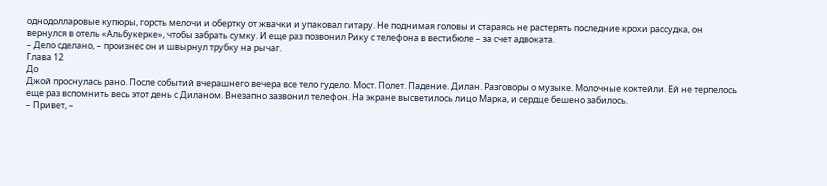однодолларовые купюры, горсть мелочи и обертку от жвачки и упаковал гитару. Не поднимая головы и стараясь не растерять последние крохи рассудка, он вернулся в отель «Альбукерке», чтобы забрать сумку. И еще раз позвонил Рику с телефона в вестибюле – за счет адвоката.
– Дело сделано, – произнес он и швырнул трубку на рычаг.
Глава 12
До
Джой проснулась рано. После событий вчерашнего вечера все тело гудело. Мост. Полет. Падение. Дилан. Разговоры о музыке. Молочные коктейли. Ей не терпелось еще раз вспомнить весь этот день с Диланом. Внезапно зазвонил телефон. На экране высветилось лицо Марка, и сердце бешено забилось.
– Привет, –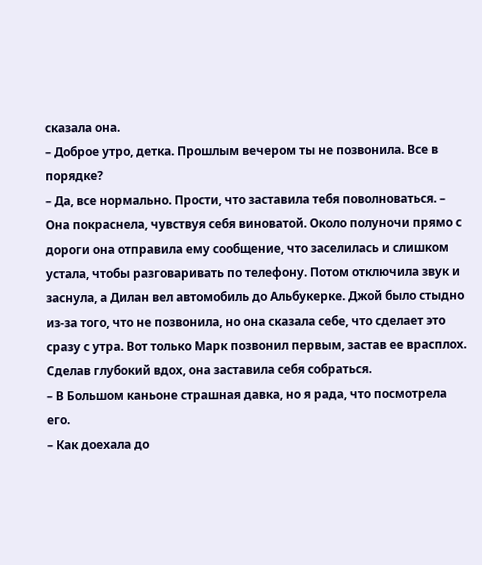сказала она.
– Доброе утро, детка. Прошлым вечером ты не позвонила. Все в порядке?
– Да, все нормально. Прости, что заставила тебя поволноваться. – Она покраснела, чувствуя себя виноватой. Около полуночи прямо с дороги она отправила ему сообщение, что заселилась и слишком устала, чтобы разговаривать по телефону. Потом отключила звук и заснула, а Дилан вел автомобиль до Альбукерке. Джой было стыдно из-за того, что не позвонила, но она сказала себе, что сделает это сразу с утра. Вот только Марк позвонил первым, застав ее врасплох.
Сделав глубокий вдох, она заставила себя собраться.
– В Большом каньоне страшная давка, но я рада, что посмотрела его.
– Как доехала до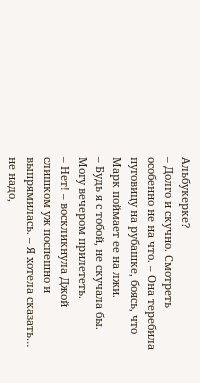Альбукерке?
– Долго и скучно. Смотреть особенно не на что. – Она теребила пуговицу на рубашке, боясь, что Марк поймает ее на лжи.
– Будь я с тобой, не скучала бы. Могу вечером прилететь.
– Нет! – воскликнула Джой слишком уж поспешно и выпрямилась. – Я хотела сказать… не надо,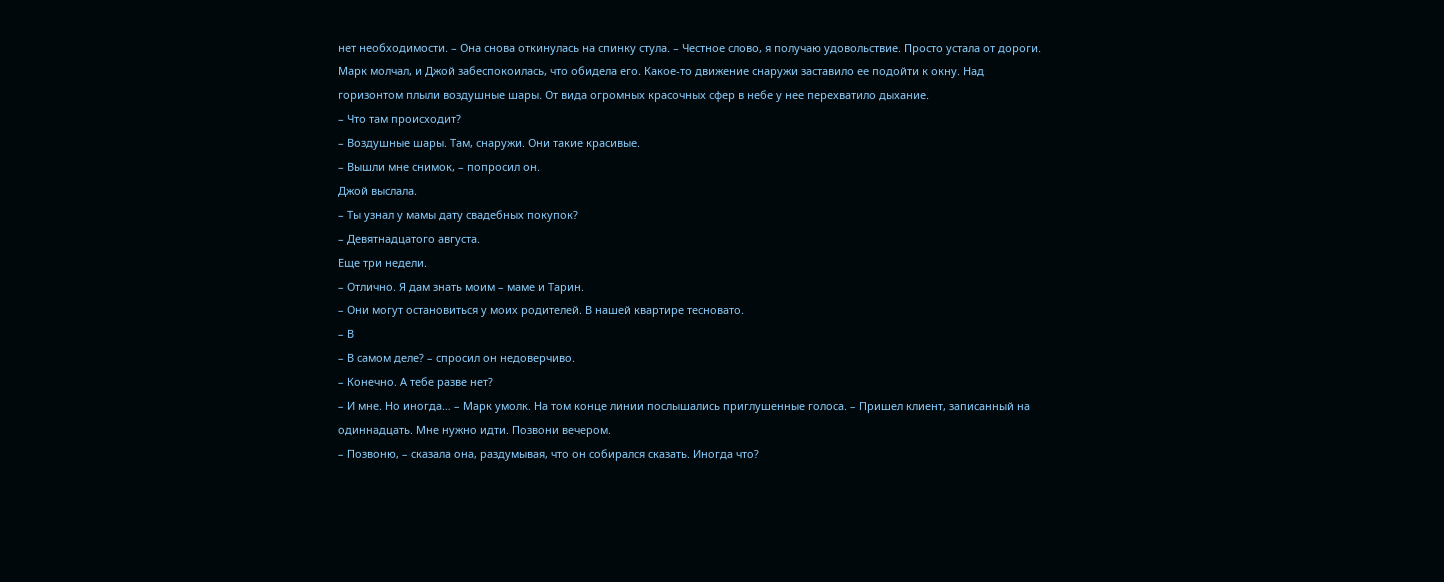нет необходимости. – Она снова откинулась на спинку стула. – Честное слово, я получаю удовольствие. Просто устала от дороги.
Марк молчал, и Джой забеспокоилась, что обидела его. Какое-то движение снаружи заставило ее подойти к окну. Над горизонтом плыли воздушные шары. От вида огромных красочных сфер в небе у нее перехватило дыхание.
– Что там происходит?
– Воздушные шары. Там, снаружи. Они такие красивые.
– Вышли мне снимок, – попросил он.
Джой выслала.
– Ты узнал у мамы дату свадебных покупок?
– Девятнадцатого августа.
Еще три недели.
– Отлично. Я дам знать моим – маме и Тарин.
– Они могут остановиться у моих родителей. В нашей квартире тесновато.
– В
– В самом деле? – спросил он недоверчиво.
– Конечно. А тебе разве нет?
– И мне. Но иногда… – Марк умолк. На том конце линии послышались приглушенные голоса. – Пришел клиент, записанный на одиннадцать. Мне нужно идти. Позвони вечером.
– Позвоню, – сказала она, раздумывая, что он собирался сказать. Иногда что?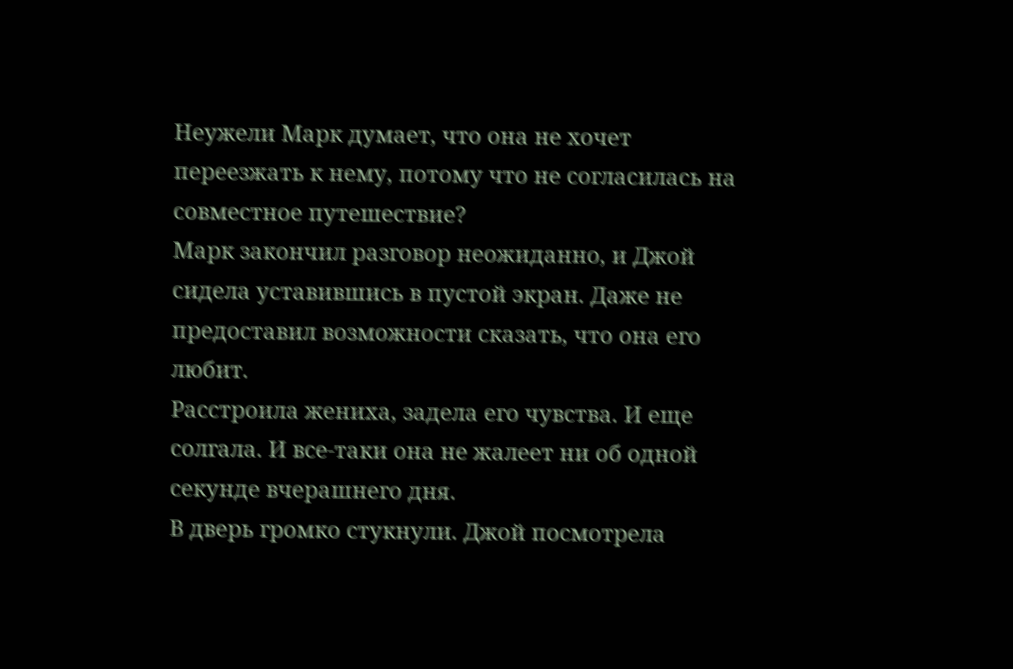Неужели Марк думает, что она не хочет переезжать к нему, потому что не согласилась на совместное путешествие?
Марк закончил разговор неожиданно, и Джой сидела уставившись в пустой экран. Даже не предоставил возможности сказать, что она его любит.
Расстроила жениха, задела его чувства. И еще солгала. И все-таки она не жалеет ни об одной секунде вчерашнего дня.
В дверь громко стукнули. Джой посмотрела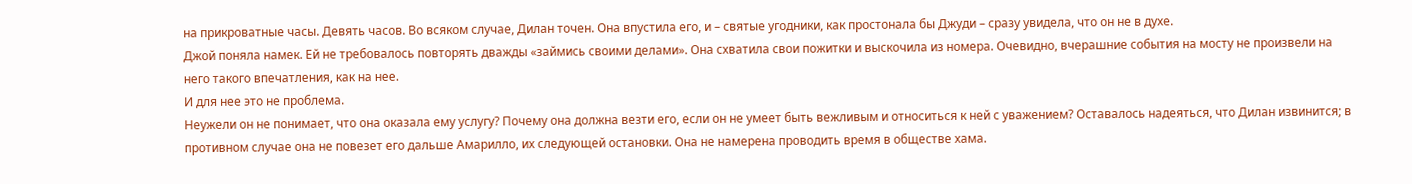на прикроватные часы. Девять часов. Во всяком случае, Дилан точен. Она впустила его, и – святые угодники, как простонала бы Джуди – сразу увидела, что он не в духе.
Джой поняла намек. Ей не требовалось повторять дважды «займись своими делами». Она схватила свои пожитки и выскочила из номера. Очевидно, вчерашние события на мосту не произвели на него такого впечатления, как на нее.
И для нее это не проблема.
Неужели он не понимает, что она оказала ему услугу? Почему она должна везти его, если он не умеет быть вежливым и относиться к ней с уважением? Оставалось надеяться, что Дилан извинится; в противном случае она не повезет его дальше Амарилло, их следующей остановки. Она не намерена проводить время в обществе хама.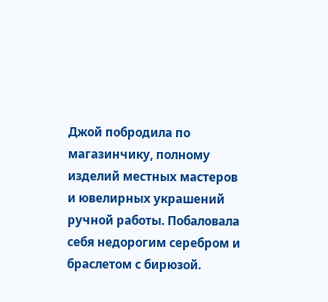Джой побродила по магазинчику, полному изделий местных мастеров и ювелирных украшений ручной работы. Побаловала себя недорогим серебром и браслетом с бирюзой.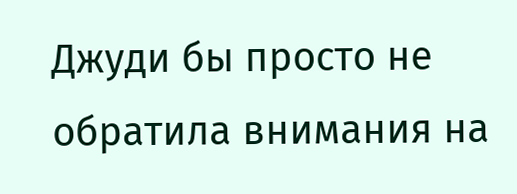Джуди бы просто не обратила внимания на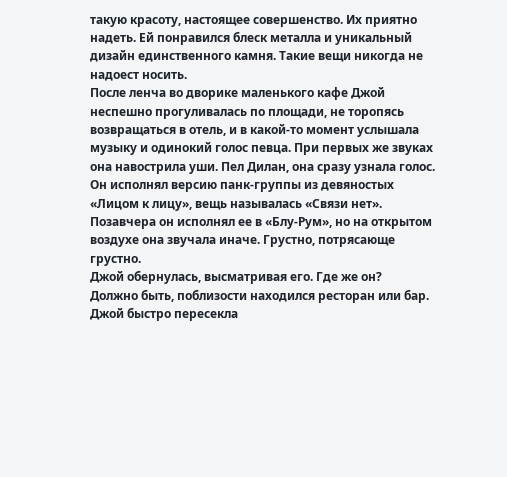такую красоту, настоящее совершенство. Их приятно надеть. Ей понравился блеск металла и уникальный дизайн единственного камня. Такие вещи никогда не надоест носить.
После ленча во дворике маленького кафе Джой неспешно прогуливалась по площади, не торопясь возвращаться в отель, и в какой-то момент услышала музыку и одинокий голос певца. При первых же звуках она навострила уши. Пел Дилан, она сразу узнала голос. Он исполнял версию панк-группы из девяностых «Лицом к лицу», вещь называлась «Связи нет». Позавчера он исполнял ее в «Блу-Рум», но на открытом воздухе она звучала иначе. Грустно, потрясающе грустно.
Джой обернулась, высматривая его. Где же он?
Должно быть, поблизости находился ресторан или бар. Джой быстро пересекла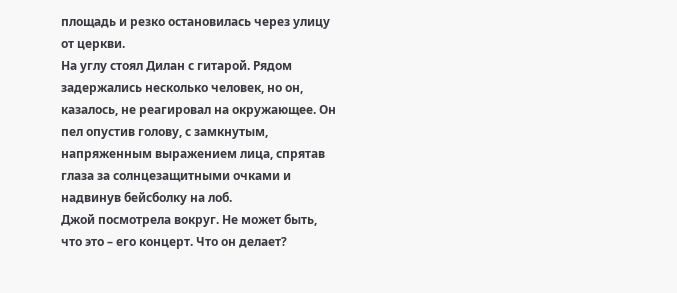площадь и резко остановилась через улицу от церкви.
На углу стоял Дилан с гитарой. Рядом задержались несколько человек, но он, казалось, не реагировал на окружающее. Он пел опустив голову, с замкнутым, напряженным выражением лица, спрятав глаза за солнцезащитными очками и надвинув бейсболку на лоб.
Джой посмотрела вокруг. Не может быть, что это – его концерт. Что он делает?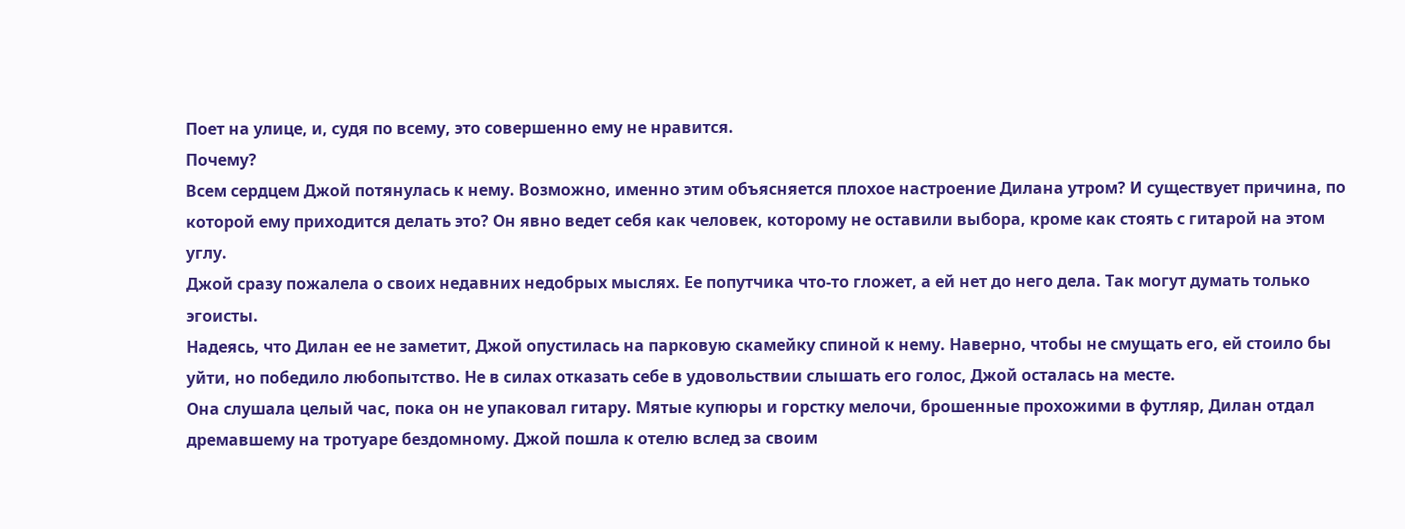Поет на улице, и, судя по всему, это совершенно ему не нравится.
Почему?
Всем сердцем Джой потянулась к нему. Возможно, именно этим объясняется плохое настроение Дилана утром? И существует причина, по которой ему приходится делать это? Он явно ведет себя как человек, которому не оставили выбора, кроме как стоять с гитарой на этом углу.
Джой сразу пожалела о своих недавних недобрых мыслях. Ее попутчика что-то гложет, а ей нет до него дела. Так могут думать только эгоисты.
Надеясь, что Дилан ее не заметит, Джой опустилась на парковую скамейку спиной к нему. Наверно, чтобы не смущать его, ей стоило бы уйти, но победило любопытство. Не в силах отказать себе в удовольствии слышать его голос, Джой осталась на месте.
Она слушала целый час, пока он не упаковал гитару. Мятые купюры и горстку мелочи, брошенные прохожими в футляр, Дилан отдал дремавшему на тротуаре бездомному. Джой пошла к отелю вслед за своим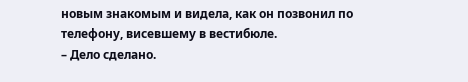новым знакомым и видела, как он позвонил по телефону, висевшему в вестибюле.
– Дело сделано.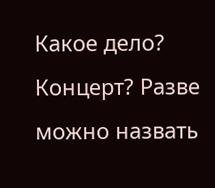Какое дело? Концерт? Разве можно назвать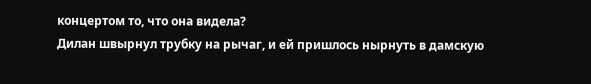концертом то, что она видела?
Дилан швырнул трубку на рычаг, и ей пришлось нырнуть в дамскую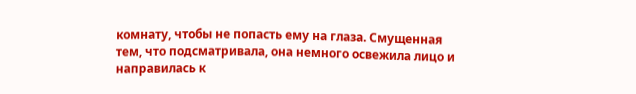комнату, чтобы не попасть ему на глаза. Смущенная тем, что подсматривала, она немного освежила лицо и направилась к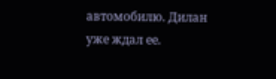автомобилю. Дилан уже ждал ее.